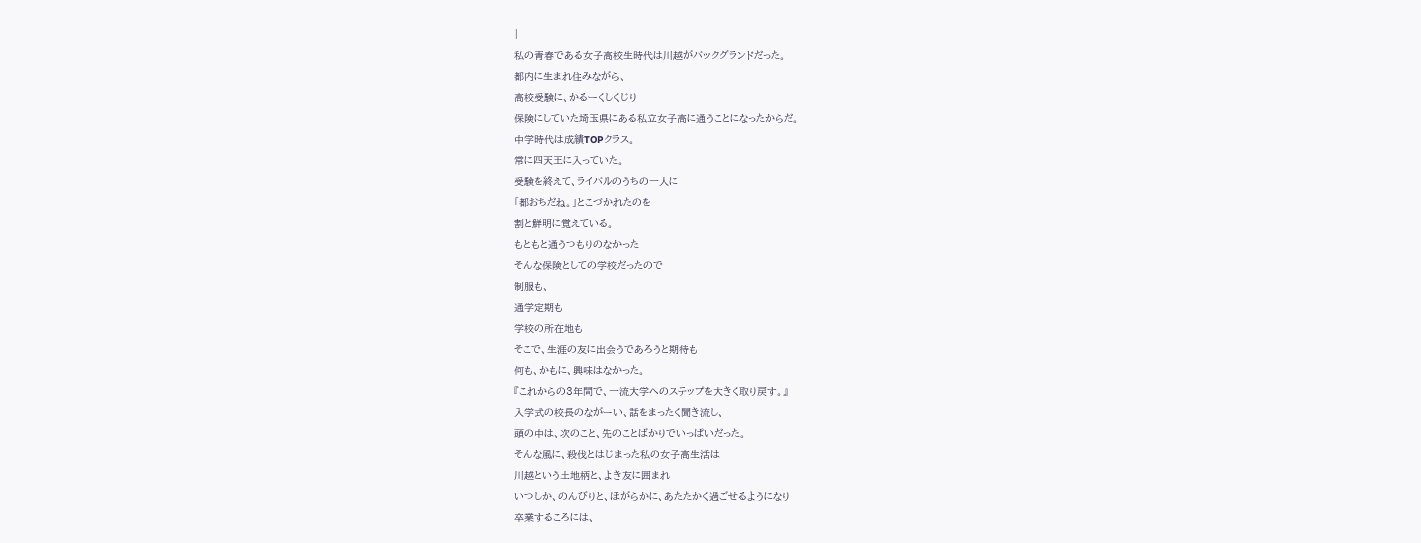|
私の青春である女子高校生時代は川越がバックグランドだった。
都内に生まれ住みながら、
高校受験に、かるーくしくじり
保険にしていた埼玉県にある私立女子高に通うことになったからだ。
中学時代は成績TOPクラス。
常に四天王に入っていた。
受験を終えて、ライバルのうちの一人に
「都おちだね。」とこづかれたのを
割と鮮明に覚えている。
もともと通うつもりのなかった
そんな保険としての学校だったので
制服も、
通学定期も
学校の所在地も
そこで、生涯の友に出会うであろうと期待も
何も、かもに、興味はなかった。
『これからの3年間で、一流大学へのステップを大きく取り戻す。』
入学式の校長のながーい、話をまったく聞き流し、
頭の中は、次のこと、先のことばかりでいっぱいだった。
そんな風に、殺伐とはじまった私の女子高生活は
川越という土地柄と、よき友に囲まれ
いつしか、のんびりと、ほがらかに、あたたかく過ごせるようになり
卒業するころには、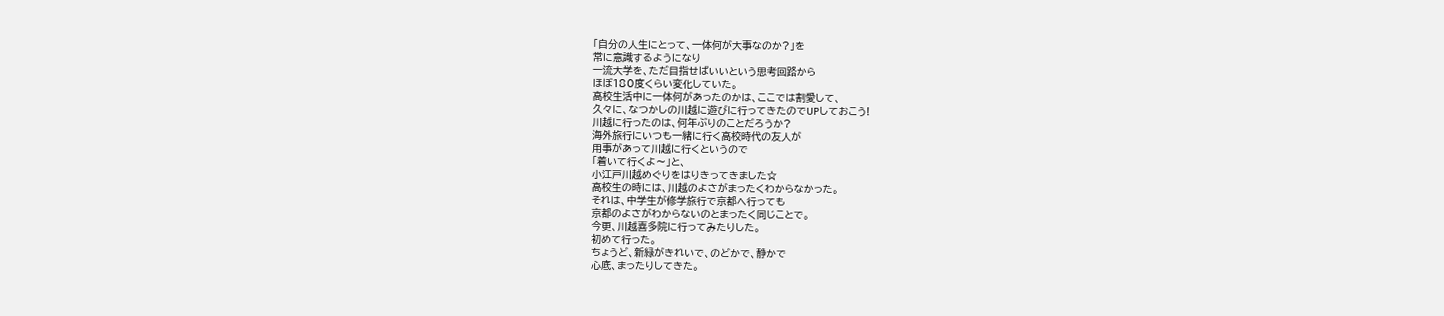「自分の人生にとって、一体何が大事なのか?」を
常に意識するようになり
一流大学を、ただ目指せばいいという思考回路から
ほぼ180度くらい変化していた。
高校生活中に一体何があったのかは、ここでは割愛して、
久々に、なつかしの川越に遊びに行ってきたのでUPしておこう!
川越に行ったのは、何年ぶりのことだろうか?
海外旅行にいつも一緒に行く高校時代の友人が
用事があって川越に行くというので
「着いて行くよ〜」と、
小江戸川越めぐりをはりきってきました☆
高校生の時には、川越のよさがまったくわからなかった。
それは、中学生が修学旅行で京都へ行っても
京都のよさがわからないのとまったく同じことで。
今更、川越喜多院に行ってみたりした。
初めて行った。
ちょうど、新緑がきれいで、のどかで、静かで
心底、まったりしてきた。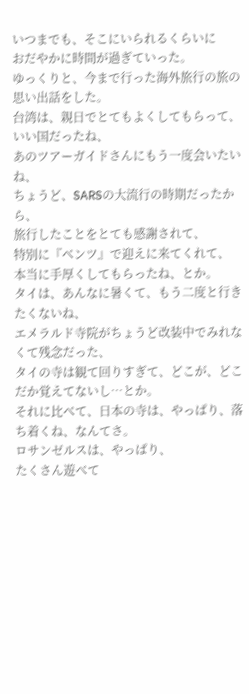いつまでも、そこにいられるくらいに
おだやかに時間が過ぎていった。
ゆっくりと、今まで行った海外旅行の旅の思い出話をした。
台湾は、親日でとてもよくしてもらって、いい国だったね、
あのツアーガイドさんにもう一度会いたいね、
ちょうど、SARSの大流行の時期だったから、
旅行したことをとても感謝されて、
特別に『ベンツ』で迎えに来てくれて、
本当に手厚くしてもらったね、とか。
タイは、あんなに暑くて、もう二度と行きたくないね、
エメラルド寺院がちょうど改装中でみれなくて残念だった、
タイの寺は観て回りすぎて、どこが、どこだか覚えてないし…とか。
それに比べて、日本の寺は、やっぱり、落ち着くね、なんてさ。
ロサンゼルスは、やっぱり、
たくさん遊べて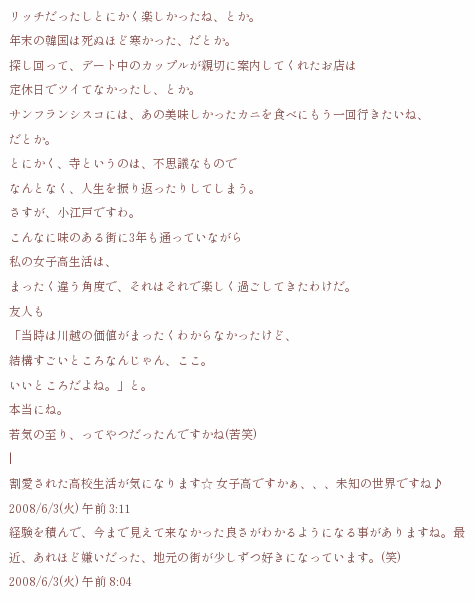リッチだったしとにかく楽しかったね、とか。
年末の韓国は死ぬほど寒かった、だとか。
探し回って、デート中のカップルが親切に案内してくれたお店は
定休日でツイてなかったし、とか。
サンフランシスコには、あの美味しかったカニを食べにもう一回行きたいね、
だとか。
とにかく、寺というのは、不思議なもので
なんとなく、人生を振り返ったりしてしまう。
さすが、小江戸ですわ。
こんなに味のある街に3年も通っていながら
私の女子高生活は、
まったく違う角度で、それはそれで楽しく過ごしてきたわけだ。
友人も
「当時は川越の価値がまったくわからなかったけど、
結構すごいところなんじゃん、ここ。
いいところだよね。」と。
本当にね。
若気の至り、ってやつだったんですかね(苦笑)
|
割愛された高校生活が気になります☆ 女子高ですかぁ、、、未知の世界ですね♪
2008/6/3(火) 午前 3:11
経験を積んで、今まで見えて来なかった良さがわかるようになる事がありますね。最近、あれほど嫌いだった、地元の街が少しずつ好きになっています。(笑)
2008/6/3(火) 午前 8:04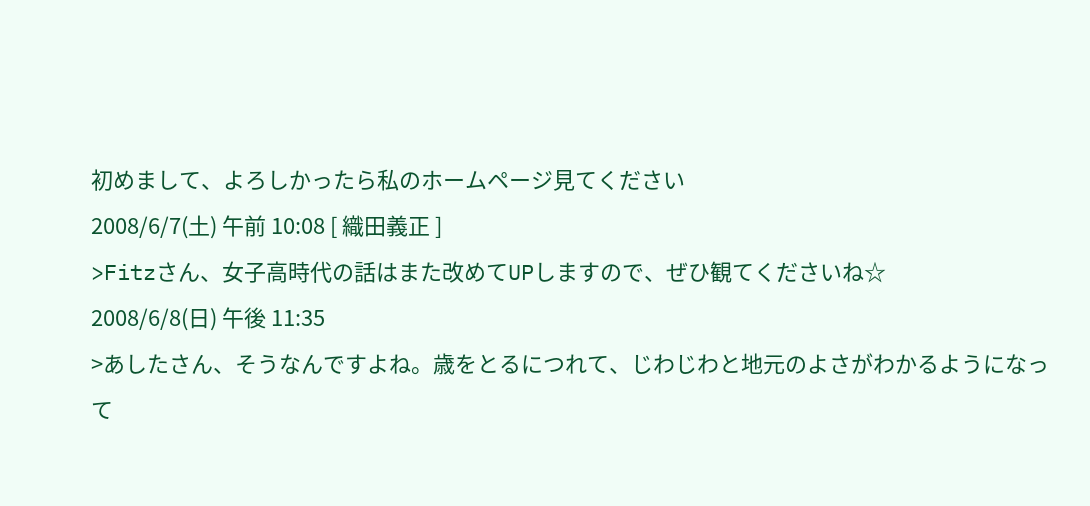初めまして、よろしかったら私のホームページ見てください
2008/6/7(土) 午前 10:08 [ 織田義正 ]
>Fitzさん、女子高時代の話はまた改めてUPしますので、ぜひ観てくださいね☆
2008/6/8(日) 午後 11:35
>あしたさん、そうなんですよね。歳をとるにつれて、じわじわと地元のよさがわかるようになって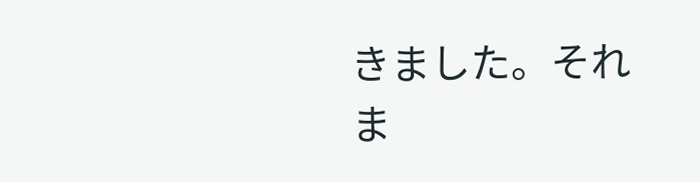きました。それま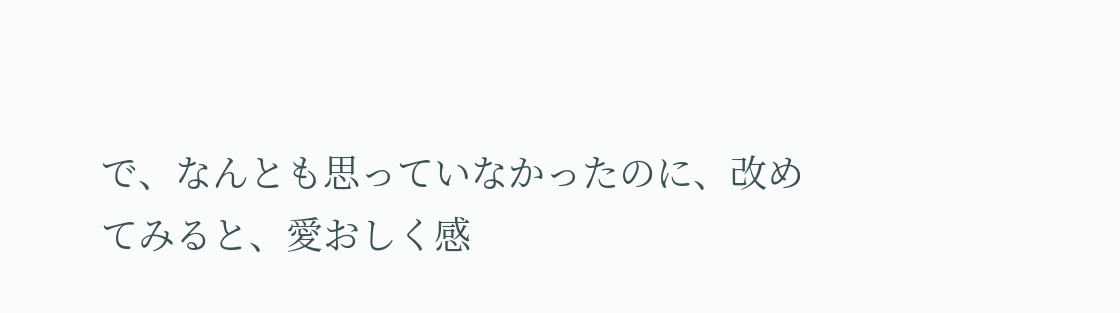で、なんとも思っていなかったのに、改めてみると、愛おしく感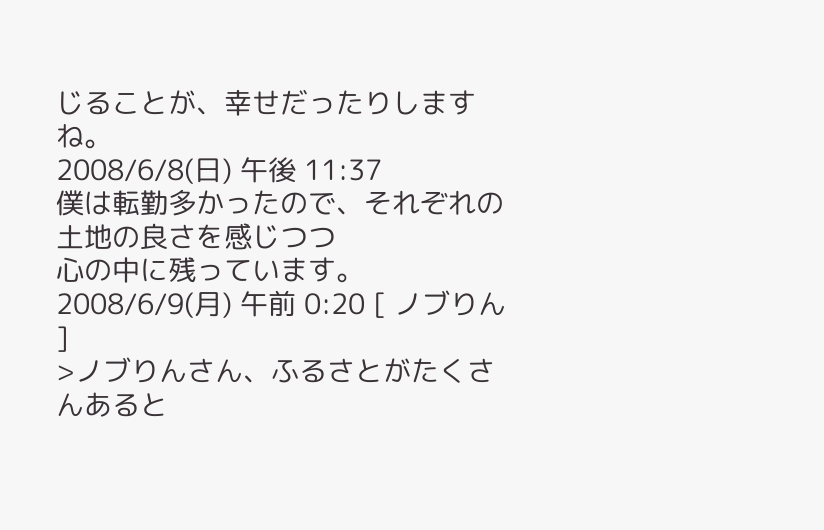じることが、幸せだったりしますね。
2008/6/8(日) 午後 11:37
僕は転勤多かったので、それぞれの土地の良さを感じつつ
心の中に残っています。
2008/6/9(月) 午前 0:20 [ ノブりん ]
>ノブりんさん、ふるさとがたくさんあると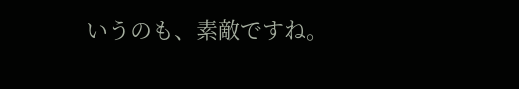いうのも、素敵ですね。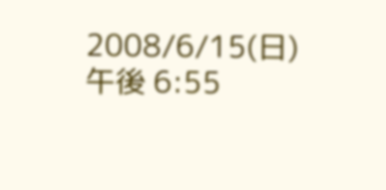2008/6/15(日) 午後 6:55